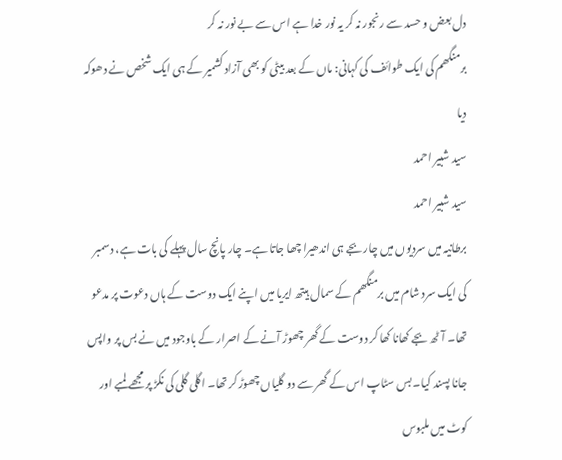دل بعض و حسد سے رنجور نہ کر یہ نور خدا ہے اس سے بے نور نہ کر
برمنگھم کی ایک طوائف کی کہانی: ماں کے بعد بیٹی کو بھی آزاد کشمیر کے ہی ایک شخص نے دھوکہ دیا
سید شبیر احمد
سید شبیر احمد
برطانیہ میں سردیوں میں چار بجے ہی اندھیرا چھا جاتا ہے۔ چار پانچ سال پہلے کی بات ہے، دسمبر کی ایک سرد شام میں برمنگھم کے سمال ہیتھ ایریا میں اپنے ایک دوست کے ہاں دعوت پر مدعو تھا۔ آٹھ بجے کھانا کھا کر دوست کے گھر چھوڑ آنے کے اصرار کے باوجود میں نے بس پر واپس جانا پسند کیا۔ بس سٹاپ اس کے گھر سے دو گلیاں چھوڑ کر تھا۔ اگلی گلی کی نکڑ پر مجھے لمبے اور کوٹ میں ملبوس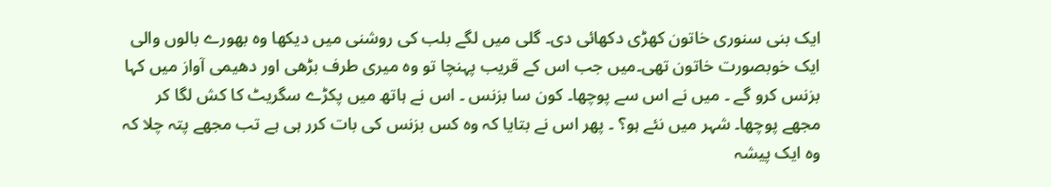ایک بنی سنوری خاتون کھڑی دکھائی دی۔ گلی میں لگے بلب کی روشنی میں دیکھا وہ بھورے بالوں والی ایک خوبصورت خاتون تھی۔میں جب اس کے قریب پہنچا تو وہ میری طرف بڑھی اور دھیمی آواز میں کہا بزنس کرو گے ۔ میں نے اس سے پوچھا۔ کون سا بزنس ۔ اس نے ہاتھ میں پکڑے سگریٹ کا کش لگا کر مجھے پوچھا۔ شہر میں نئے ہو؟ ۔ پھر اس نے بتایا کہ وہ کس بزنس کی بات کرر ہی ہے تب مجھے پتہ چلا کہ وہ ایک پیشہ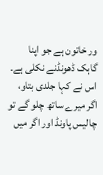ور خاتون ہے جو اپنا گاہک ڈھونڈنے نکلی ہے۔ اس نے کہا جلدی بتاو، اگر میرے ساتھ چلو گے تو چالیس پاونڈ اور اگر میں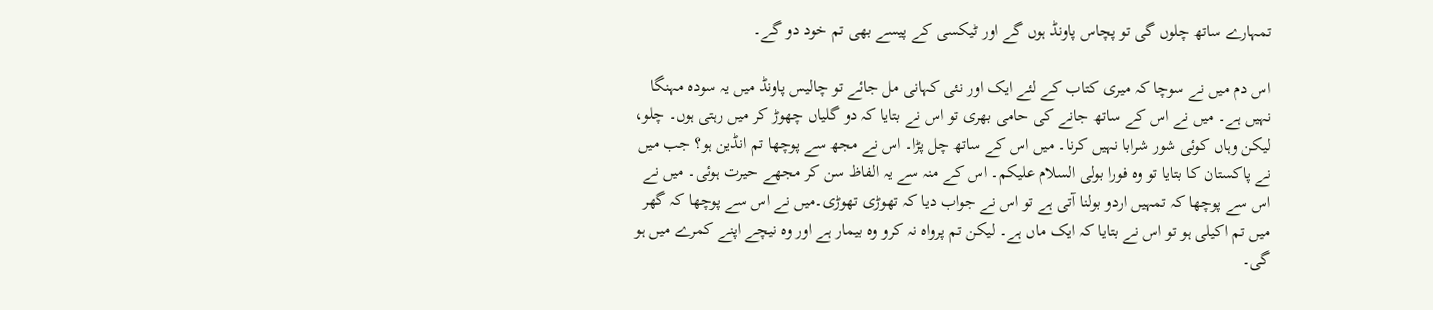تمہارے ساتھ چلوں گی تو پچاس پاونڈ ہوں گے اور ٹیکسی کے پیسے بھی تم خود دو گے۔

اس دم میں نے سوچا کہ میری کتاب کے لئے ایک اور نئی کہانی مل جائے تو چالیس پاونڈ میں یہ سودہ مہنگا نہیں ہے۔ میں نے اس کے ساتھ جانے کی حامی بھری تو اس نے بتایا کہ دو گلیاں چھوڑ کر میں رہتی ہوں۔ چلو، لیکن وہاں کوئی شور شرابا نہیں کرنا۔ میں اس کے ساتھ چل پڑا۔ اس نے مجھ سے پوچھا تم انڈین ہو؟ جب میں نے پاکستان کا بتایا تو وہ فورا بولی السلام علیکم۔ اس کے منہ سے یہ الفاظ سن کر مجھے حیرت ہوئی۔ میں نے اس سے پوچھا کہ تمہیں اردو بولنا آتی ہے تو اس نے جواب دیا کہ تھوڑی تھوڑی۔میں نے اس سے پوچھا کہ گھر میں تم اکیلی ہو تو اس نے بتایا کہ ایک ماں ہے۔ لیکن تم پرواہ نہ کرو وہ بیمار ہے اور وہ نیچے اپنے کمرے میں ہو گی۔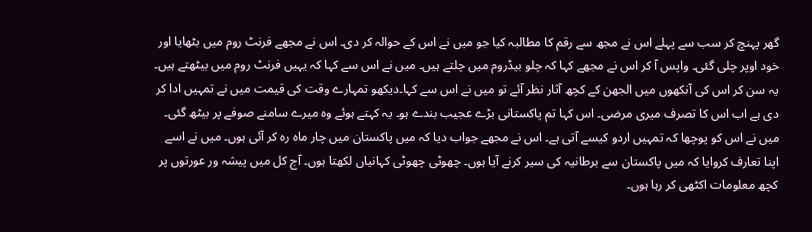گھر پہنچ کر سب سے پہلے اس نے مجھ سے رقم کا مطالبہ کیا جو میں نے اس کے حوالہ کر دی۔ اس نے مجھے فرنٹ روم میں بٹھایا اور خود اوپر چلی گئی۔ واپس آ کر اس نے مجھے کہا کہ چلو بیڈروم میں چلتے ہیں۔ میں نے اس سے کہا کہ یہیں فرنٹ روم میں بیٹھتے ہیں۔ یہ سن کر اس کی آنکھوں میں الجھن کے کچھ آثار نظر آئے تو میں نے اس سے کہا۔دیکھو تمہارے وقت کی قیمت میں نے تمہیں ادا کر دی ہے اب اس کا تصرف میری مرضی۔ اس کہا تم پاکستانی بڑے عجیب بندے ہو۔ یہ کہتے ہوئے وہ میرے سامنے صوفے پر بیٹھ گئی۔ میں نے اس کو پوچھا کہ تمہیں اردو کیسے آتی ہے۔ اس نے مجھے جواب دیا کہ میں پاکستان میں چار ماہ رہ کر آئی ہوں۔ میں نے اسے اپنا تعارف کروایا کہ میں پاکستان سے برطانیہ کی سیر کرنے آیا ہوں۔ چھوٹی چھوٹی کہانیاں لکھتا ہوں۔ آج کل میں پیشہ ور عورتوں پر کچھ معلومات اکٹھی کر رہا ہوں۔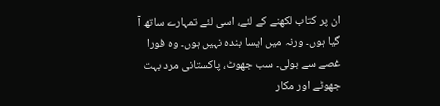ان پر کتاب لکھنے کے لئے، اسی لئے تمہارے ساتھ آ گیا ہوں۔ ورنہ میں ایسا بندہ نہیں ہوں۔ وہ فورا غصے سے بولی۔ سب جھوٹ، پاکستانی مرد بہت جھوٹے اور مکار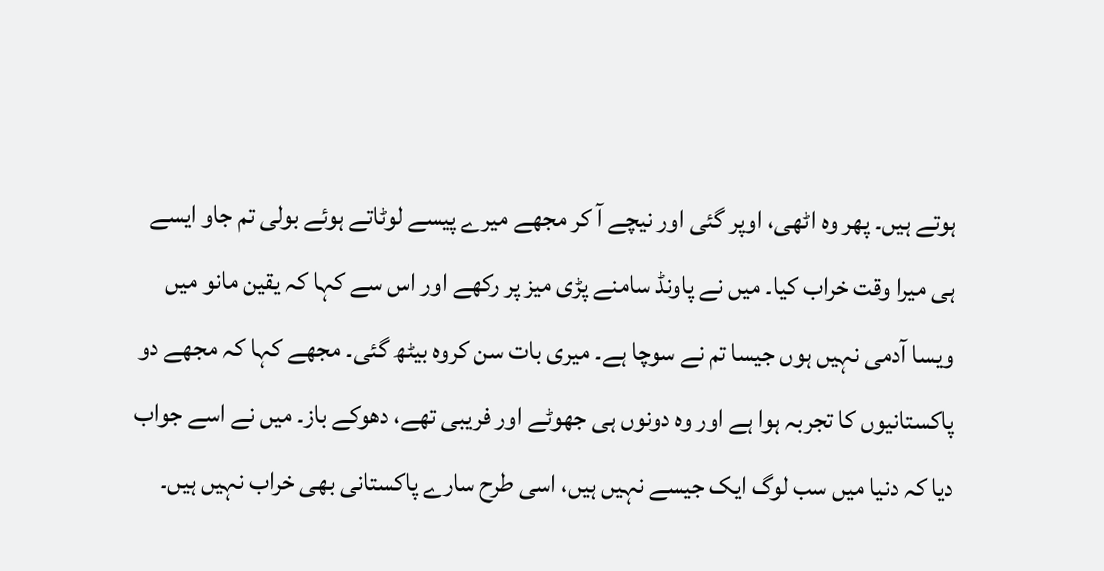ہوتے ہیں۔ پھر وہ اٹھی، اوپر گئی اور نیچے آ کر مجھے میرے پیسے لوٹاتے ہوئے بولی تم جاو ایسے ہی میرا وقت خراب کیا۔ میں نے پاونڈ سامنے پڑی میز پر رکھے اور اس سے کہا کہ یقین مانو میں ویسا آدمی نہیں ہوں جیسا تم نے سوچا ہے۔ میری بات سن کروہ بیٹھ گئی۔ مجھے کہا کہ مجھے دو پاکستانیوں کا تجربہ ہوا ہے اور وہ دونوں ہی جھوٹے اور فریبی تھے، دھوکے باز۔ میں نے اسے جواب دیا کہ دنیا میں سب لوگ ایک جیسے نہیں ہیں، اسی طرح سارے پاکستانی بھی خراب نہیں ہیں۔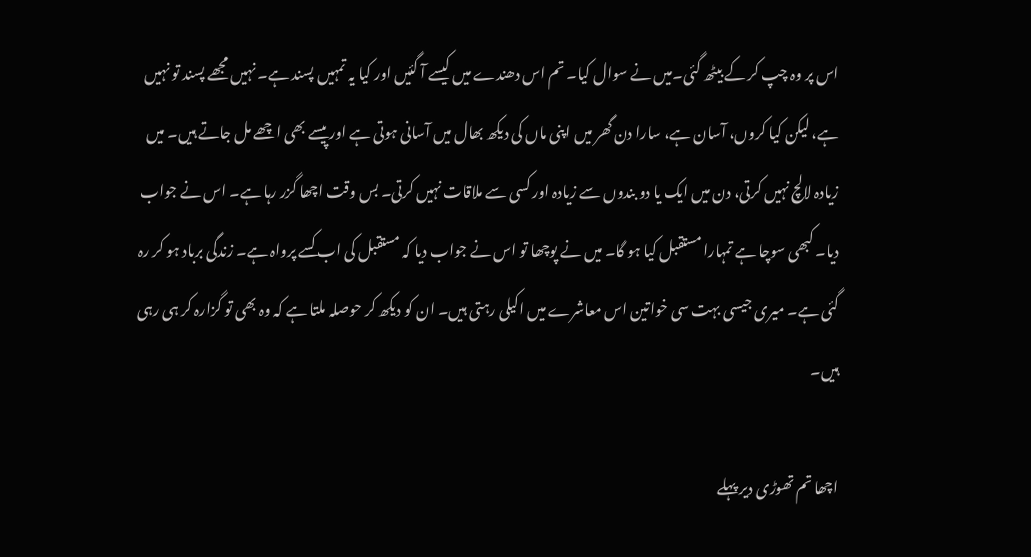اس پر وہ چپ کر کے بیٹھ گئی۔میں نے سوال کیا۔ تم اس دھندے میں کیسے آ گئیں اور کیا یہ تمہیں پسند ہے۔ نہیں مجھے پسند تو نہیں ہے، لیکن کیا کروں، آسان ہے، سارا دن گھر میں اپنی ماں کی دیکھ بھال میں آسانی ہوتی ہے اور پیسے بھی اچھے مل جاتے ہیں۔ میں زیادہ لالچ نہیں کرتی، دن میں ایک یا دو بندوں سے زیادہ اور کسی سے ملاقات نہیں کرتی۔ بس وقت اچھا گزر رہا ہے۔ اس نے جواب دیا۔ کبھی سوچا ہے تمہارا مستقبل کیا ہو گا۔ میں نے پوچھا تو اس نے جواب دیا کہ مستقبل کی اب کسے پرواہ ہے۔ زندگی برباد ہو کر رہ گئی ہے۔ میری جیسی بہت سی خواتین اس معاشرے میں اکیلی رہتی ہیں۔ ان کو دیکھ کر حوصلہ ملتا ہے کہ وہ بھی تو گزارہ کر ہی رہی ہیں۔

اچھا تم تھوڑی دیر پہلے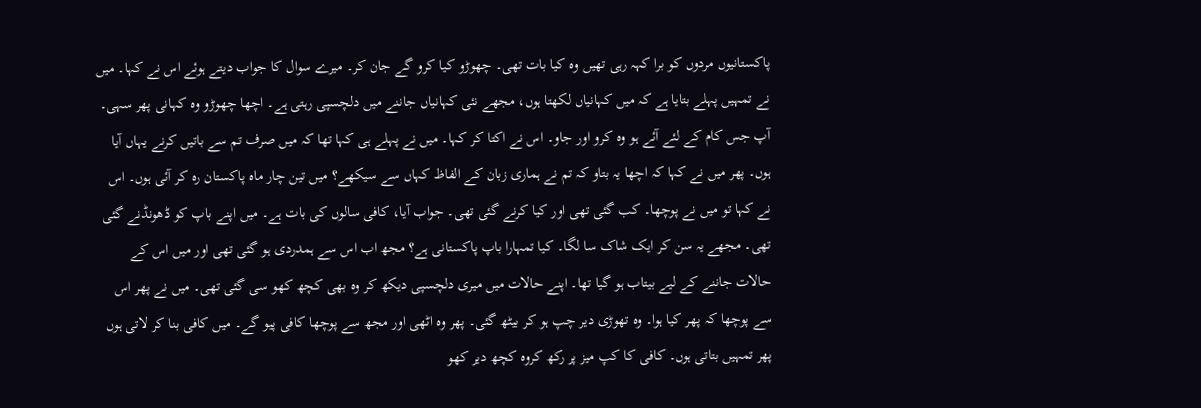پاکستانیوں مردوں کو برا کہہ رہی تھیں وہ کیا بات تھی۔ چھوڑو کیا کرو گے جان کر۔ میرے سوال کا جواب دیتے ہوئے اس نے کہا۔ میں نے تمہیں پہلے بتایا ہے کہ میں کہانیاں لکھتا ہوں، مجھے نئی کہانیاں جاننے میں دلچسپی رہتی ہے۔ اچھا چھوڑو وہ کہانی پھر سہی۔ آپ جس کام کے لئے آئے ہو وہ کرو اور جاو۔ اس نے اکتا کر کہا۔ میں نے پہلے ہی کہا تھا کہ میں صرف تم سے باتیں کرنے یہاں آیا ہوں۔ پھر میں نے کہا کہ اچھا یہ بتاو کہ تم نے ہماری زبان کے الفاظ کہاں سے سیکھے؟ میں تین چار ماہ پاکستان رہ کر آئی ہوں۔ اس نے کہا تو میں نے پوچھا۔ کب گئی تھی اور کیا کرنے گئی تھی۔ جواب آیا، کافی سالوں کی بات ہے۔ میں اپنے باپ کو ڈھونڈنے گئی تھی۔ مجھے یہ سن کر ایک شاک سا لگا۔ کیا تمہارا باپ پاکستانی ہے؟ مجھ اب اس سے ہمدردی ہو گئی تھی اور میں اس کے حالات جاننے کے لیے بیتاب ہو گیا تھا۔ اپنے حالات میں میری دلچسپی دیکھ کر وہ بھی کچھ کھو سی گئی تھی۔ میں نے پھر اس سے پوچھا کہ پھر کیا ہوا۔ وہ تھوڑی دیر چپ ہو کر بیٹھ گئی۔ پھر وہ اٹھی اور مجھ سے پوچھا کافی پیو گے۔ میں کافی بنا کر لاتی ہوں پھر تمہیں بتاتی ہوں۔ کافی کا کپ میز پر رکھ کروہ کچھ دیر کھو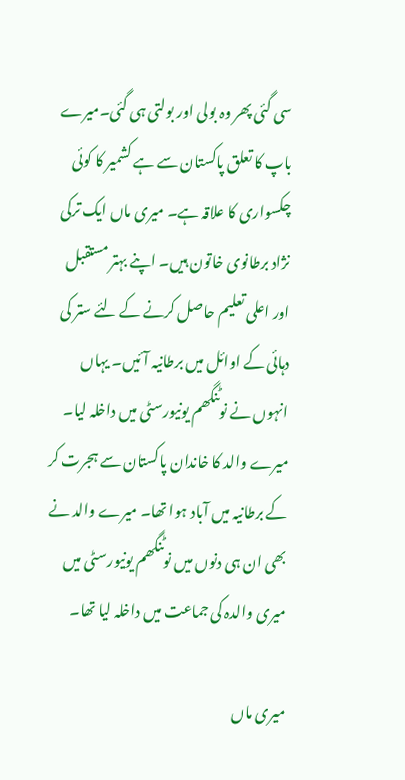سی گئی پھر وہ بولی اور بولتی ہی گئی۔میرے باپ کا تعلق پاکستان سے ہے کشمیر کا کوئی چکسواری کا علاقہ ہے۔ میری ماں ایک ترکی نژاد برطانوی خاتون ہیں۔ اپنے بہتر مستقبل اور اعلی تعلیم حاصل کرنے کے لئے ستر کی دہائی کے اوائل میں برطانیہ آئیں۔ یہاں انہوں نے نوٹنگھم یونیورسٹی میں داخلہ لیا۔ میرے والد کا خاندان پاکستان سے ہجرت کر کے برطانیہ میں آباد ہوا تھا۔ میرے والد نے بھی ان ہی دنوں میں نوٹنگھم یونیورسٹی میں میری والدہ کی جماعت میں داخلہ لیا تھا۔

میری ماں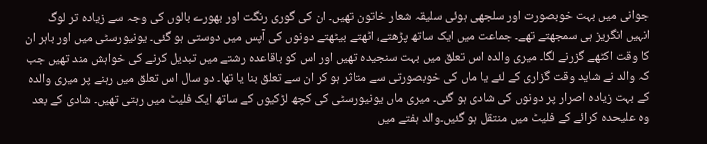جوانی میں بہت خوبصورت اور سلجھی ہوئی سلیقہ شعار خاتون تھیں۔ ان کی گوری رنگت اور بھورے بالوں کی وجہ سے زیادہ تر لوگ انہیں انگریز ہی سمجھتے تھے۔ جماعت میں ایک ساتھ پڑھتے، اٹھتے بیٹھتے دونوں کی آپس میں دوستی ہو گئی۔ یونیورسٹی میں اور باہر ان کا وقت اکٹھے گزرنے لگا۔ میری والدہ اس تعلق میں بہت سنجیدہ تھیں اور اس کو باقاعدہ رشتے میں تبدیل کرنے کی خواہش مند تھیں جب کہ والد نے شاید وقت گزاری کے لئے یا ماں کی خوبصورتی سے متاثر ہو کر ان سے تعلق بنا یا تھا۔ دو سال اس تعلق میں رہنے پر میری والدہ کے بہت زیادہ اصرار پر دونوں کی شادی ہو گئی۔ میری ماں یونیورسٹی کی کچھ لڑکیوں کے ساتھ ایک فلیٹ میں رہتی تھیں۔ شادی کے بعد وہ علیحدہ کرائے کے فلیٹ میں منتقل ہو گئیں۔والد ہفتے میں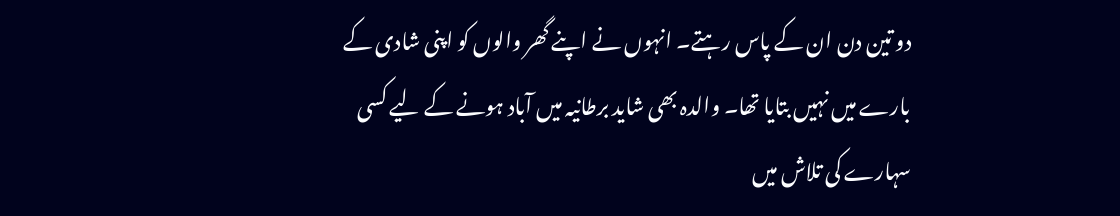دو تین دن ان کے پاس رہتے۔ انہوں نے اپنے گھر والوں کو اپنی شادی کے بارے میں نہیں بتایا تھا۔ والدہ بھی شاید برطانیہ میں آباد ہونے کے لیے کسی سہارے کی تلاش میں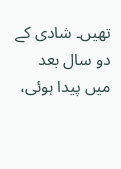تھیں۔ شادی کے دو سال بعد میں پیدا ہوئی،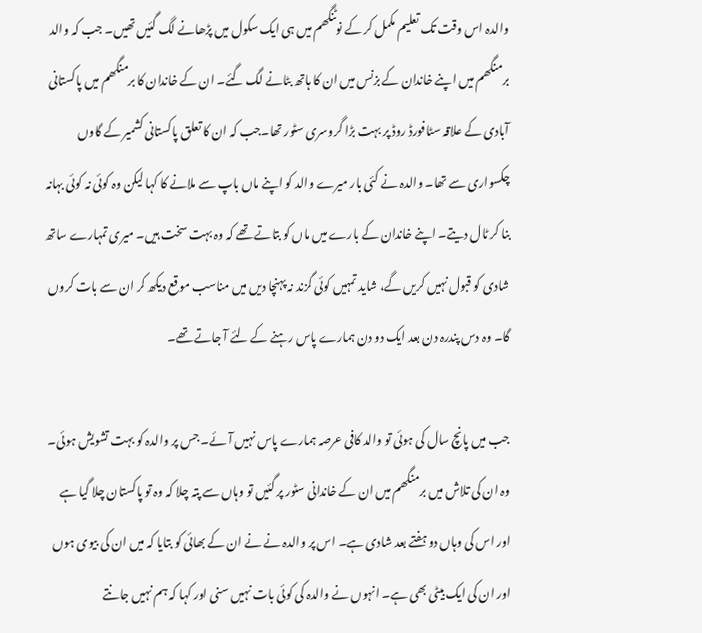والدہ اس وقت تک تعلیم مکمل کر کے نوٹنگھم میں ہی ایک سکول میں پڑھانے لگ گئیں تھیں۔ جب کہ والد برمنگھم میں اپنے خاندان کے بزنس میں ان کا ہاتھ بٹانے لگ گئے۔ ان کے خاندان کا برمنگھم میں پاکستانی آبادی کے علاقہ سٹافورڈ روڈ پر بہت بڑا گروسری سٹور تھا۔جب کہ ان کا تعلق پاکستانی کشمیر کے گاوں چکسواری سے تھا۔ والدہ نے کئی بار میرے والد کو اپنے ماں باپ سے ملانے کا کہا لیکن وہ کوئی نہ کوئی بہانہ بنا کر ٹال دیتے۔ اپنے خاندان کے بارے میں ماں کو بتاتے تھے کہ وہ بہت سخت ہیں۔ میری تمہارے ساتھ شادی کو قبول نہیں کریں گے، شاید تمہیں کوئی گزند نہ پہنچا دیں میں مناسب موقع دیکھ کر ان سے بات کروں گا۔ وہ دس پندرہ دن بعد ایک دو دن ہمارے پاس رہنے کے لئے آ جاتے تھے۔

جب میں پانچ سال کی ہوئی تو والد کافی عرصہ ہمارے پاس نہیں آئے۔ جس پر والدہ کو بہت تشویش ہوئی۔ وہ ان کی تلاش میں برمنگھم میں ان کے خاندانی سٹور پر گئیں تو وہاں سے پتہ چلا کہ وہ تو پاکستان چلا گیا ہے اور اس کی وہاں دو ہفتے بعد شادی ہے۔ اس پر والدہ نے نے ان کے بھائی کو بتایا کہ میں ان کی بیوی ہوں اور ان کی ایک بیٹی بھی ہے۔ انہوں نے والدہ کی کوئی بات نہیں سنی اور کہا کہ ہم نہیں جانتے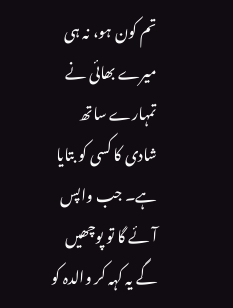تم کون ہو، نہ ہی میرے بھائی نے تمہارے ساتھ شادی کا کسی کو بتایا ہے۔ جب واپس آئے گا تو پوچھیں گے یہ کہہ کر والدہ کو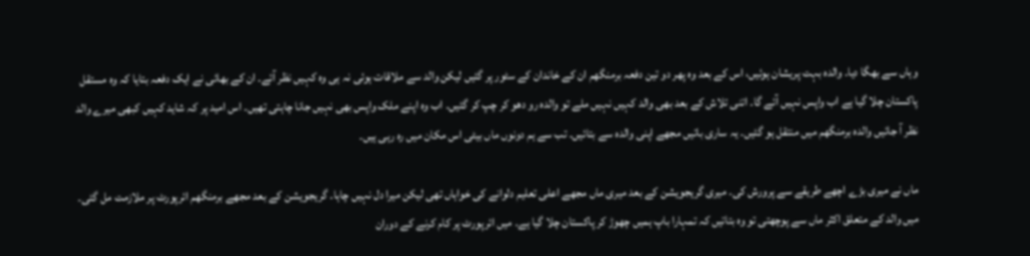وہاں سے بھگا دیا۔ والدہ بہت پریشان ہوئیں، اس کے بعد وہ پھر دو تین دفعہ برمنگھم ان کے خاندان کے سٹور پر گئیں لیکن والد سے ملاقات ہوئی نہ ہی وہ کہیں نظر آئے۔ ان کے بھائی نے ایک دفعہ بتایا کہ وہ مستقل پاکستان چلا گیا ہے اب واپس نہیں آئے گا۔ اتنی تلاش کے بعد بھی والد کہیں نہیں ملے تو والدہ رو دھو کر چپ کر گئیں۔ اب وہ اپنے ملک واپس بھی نہیں جانا چاہتی تھیں۔ اس امید پر کہ شاید کہیں کبھی میرے والد نظر آ جائیں والدہ برمنگھم میں منتقل ہو گئیں۔ یہ ساری باتیں مجھے اپنی والدہ سے بتائیں۔ تب سے ہم دونوں ماں بیٹی اس مکان میں رہ رہی ہیں۔

ماں نے میری بڑے اچھے طریقے سے پرورش کی۔ میری گریجویشن کے بعد میری ماں مجھے اعلی تعلیم دلوانے کی خواہاں تھی لیکن میرا دل نہیں چاہا۔ گریجویشن کے بعد مجھے برمنگھم ائرپورٹ پر ملازمت مل گئی۔ میں والد کے متعلق اکثر ماں سے پوچھتی تو وہ بتاتیں کہ تمہارا باپ ہمیں چھوڑ کر پاکستان چلا گیا ہے۔ میں ائرپورٹ پر کام کرنے کے دوران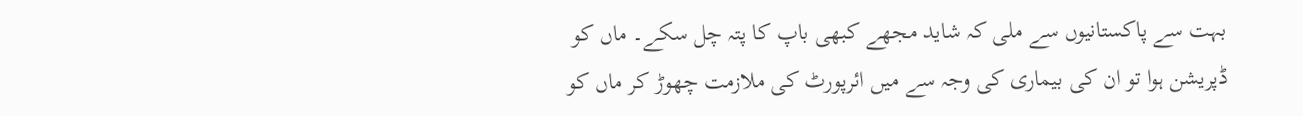بہت سے پاکستانیوں سے ملی کہ شاید مجھے کبھی باپ کا پتہ چل سکے۔ ماں کو ڈپریشن ہوا تو ان کی بیماری کی وجہ سے میں ائرپورٹ کی ملازمت چھوڑ کر ماں کو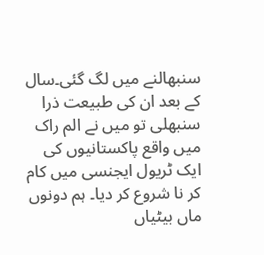سنبھالنے میں لگ گئی۔سال کے بعد ان کی طبیعت ذرا سنبھلی تو میں نے الم راک میں واقع پاکستانیوں کی ایک ٹریول ایجنسی میں کام کر نا شروع کر دیا۔ ہم دونوں ماں بیٹیاں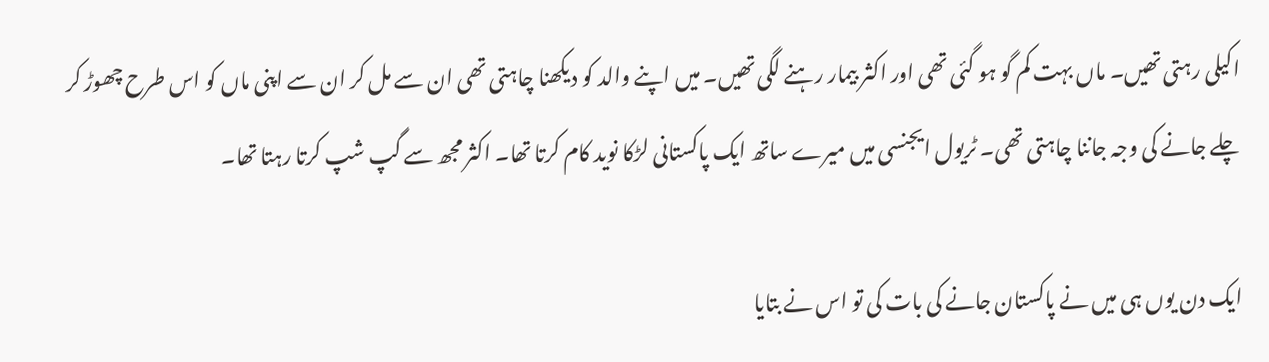اکیلی رہتی تھیں۔ ماں بہت کم گو ہو گئی تھی اور اکثر بیمار رہنے لگی تھیں۔ میں اپنے والد کو دیکھنا چاہتی تھی ان سے مل کر ان سے اپنی ماں کو اس طرح چھوڑ کر چلے جانے کی وجہ جاننا چاہتی تھی۔ ٹریول ایجنسی میں میرے ساتھ ایک پاکستانی لڑکا نوید کام کرتا تھا۔ اکثر مجھ سے گپ شپ کرتا رہتا تھا۔

ایک دن یوں ہی میں نے پاکستان جانے کی بات کی تو اس نے بتایا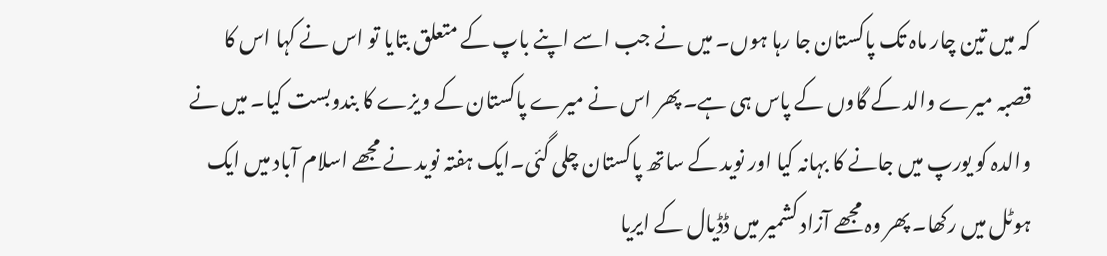کہ میں تین چار ماہ تک پاکستان جا رہا ہوں۔ میں نے جب اسے اپنے باپ کے متعلق بتایا تو اس نے کہا اس کا قصبہ میرے والد کے گاوں کے پاس ہی ہے۔ پھر اس نے میرے پاکستان کے ویزے کا بندوبست کیا۔ میں نے والدہ کو یورپ میں جانے کا بہانہ کیا اور نوید کے ساتھ پاکستان چلی گئی۔ایک ہفتہ نوید نے مجھے اسلام آباد میں ایک ہوٹل میں رکھا۔ پھر وہ مجھے آزاد کشمیر میں ڈڈیال کے ایریا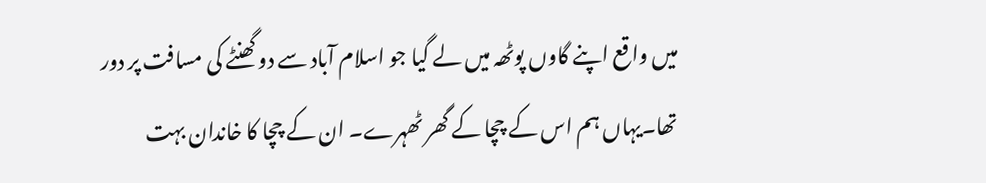میں واقع اپنے گاوں پوٹھہ میں لے گیا جو اسلام آباد سے دو گھنٹے کی مسافت پر دور تھا۔یہاں ہم اس کے چچا کے گھر ٹھہرے۔ ان کے چچا کا خاندان بہت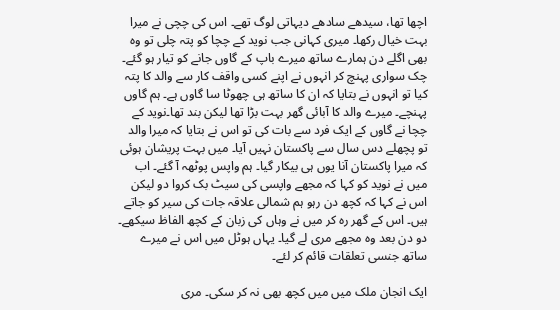اچھا تھا، سیدھے سادھے دیہاتی لوگ تھے۔ اس کی چچی نے میرا بہت خیال رکھا۔ میری کہانی جب نوید کے چچا کو پتہ چلی تو وہ بھی اگلے دن ہمارے ساتھ میرے باپ کے گاوں جانے کو تیار ہو گئے۔ چک سواری پہنچ کر انہوں نے اپنے کسی واقف کار سے والد کا پتہ کیا تو انہوں نے بتایا کہ ان کا ساتھ ہی چھوٹا سا گاوں ہے۔ ہم گاوں پہنچے۔ میرے والد کا آبائی گھر بہت بڑا تھا لیکن بند تھا۔نوید کے چچا نے گاوں کے ایک فرد سے بات کی تو اس نے بتایا کہ میرا والد تو پچھلے دس سال سے پاکستان نہیں آیا۔ میں بہت پریشان ہوئی کہ میرا پاکستان آنا یوں ہی بیکار گیا۔ ہم واپس پوٹھہ آ گئے۔ اب میں نے نوید کو کہا کہ مجھے واپسی کی سیٹ بک کروا دو لیکن اس نے کہا کہ کچھ دن رہو ہم شمالی علاقہ جات کی سیر کو جاتے ہیں۔ اس کے گھر رہ کر میں نے وہاں کی زبان کے کچھ الفاظ سیکھے۔ دو دن بعد وہ مجھے مری لے گیا۔ یہاں ہوٹل میں اس نے میرے ساتھ جنسی تعلقات قائم کر لئے۔

ایک انجان ملک میں میں کچھ بھی نہ کر سکی۔ مری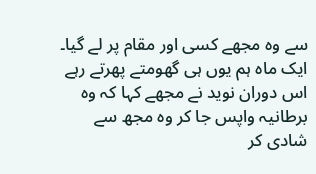سے وہ مجھے کسی اور مقام پر لے گیا۔ ایک ماہ ہم یوں ہی گھومتے پھرتے رہے اس دوران نوید نے مجھے کہا کہ وہ برطانیہ واپس جا کر وہ مجھ سے شادی کر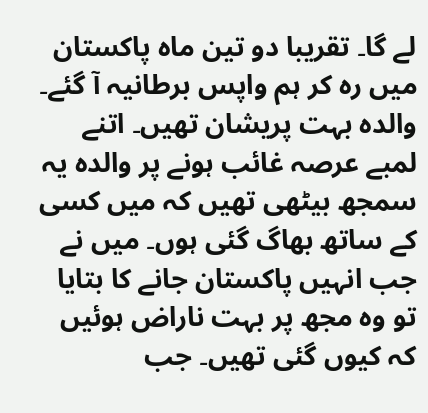لے گا۔ تقریبا دو تین ماہ پاکستان میں رہ کر ہم واپس برطانیہ آ گئے۔ والدہ بہت پریشان تھیں۔ اتنے لمبے عرصہ غائب ہونے پر والدہ یہ سمجھ بیٹھی تھیں کہ میں کسی کے ساتھ بھاگ گئی ہوں۔ میں نے جب انہیں پاکستان جانے کا بتایا تو وہ مجھ پر بہت ناراض ہوئیں کہ کیوں گئی تھیں۔ جب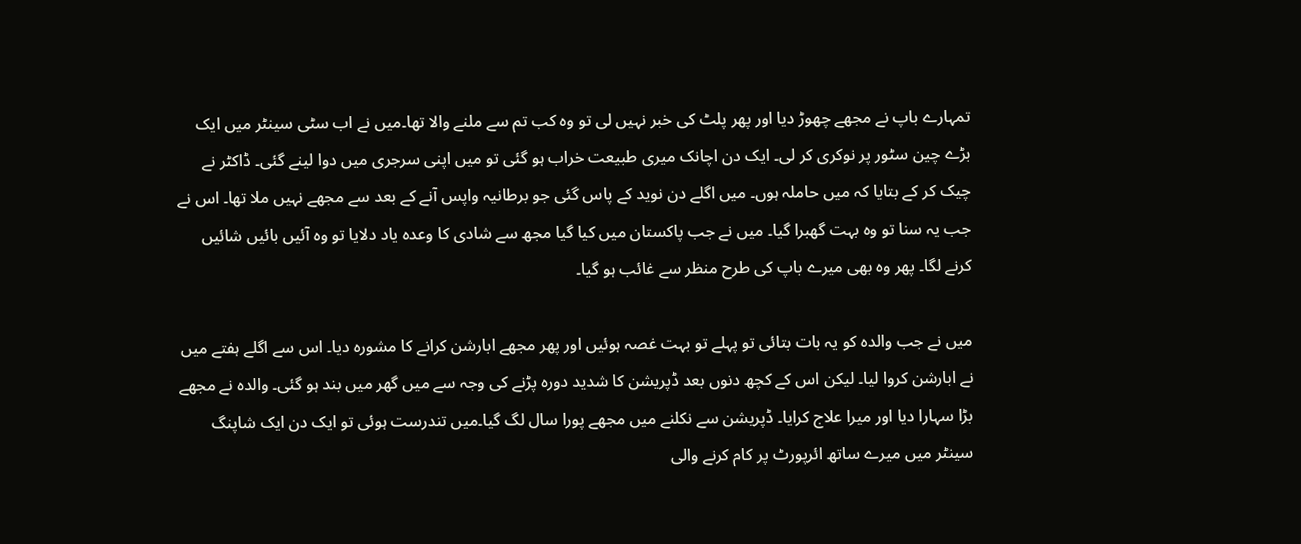تمہارے باپ نے مجھے چھوڑ دیا اور پھر پلٹ کی خبر نہیں لی تو وہ کب تم سے ملنے والا تھا۔میں نے اب سٹی سینٹر میں ایک بڑے چین سٹور پر نوکری کر لی۔ ایک دن اچانک میری طبیعت خراب ہو گئی تو میں اپنی سرجری میں دوا لینے گئی۔ ڈاکٹر نے چیک کر کے بتایا کہ میں حاملہ ہوں۔ میں اگلے دن نوید کے پاس گئی جو برطانیہ واپس آنے کے بعد سے مجھے نہیں ملا تھا۔ اس نے جب یہ سنا تو وہ بہت گھبرا گیا۔ میں نے جب پاکستان میں کیا گیا مجھ سے شادی کا وعدہ یاد دلایا تو وہ آئیں بائیں شائیں کرنے لگا۔ پھر وہ بھی میرے باپ کی طرح منظر سے غائب ہو گیا۔

میں نے جب والدہ کو یہ بات بتائی تو پہلے تو بہت غصہ ہوئیں اور پھر مجھے ابارشن کرانے کا مشورہ دیا۔ اس سے اگلے ہفتے میں نے ابارشن کروا لیا۔ لیکن اس کے کچھ دنوں بعد ڈپریشن کا شدید دورہ پڑنے کی وجہ سے میں گھر میں بند ہو گئی۔ والدہ نے مجھے بڑا سہارا دیا اور میرا علاج کرایا۔ ڈپریشن سے نکلنے میں مجھے پورا سال لگ گیا۔میں تندرست ہوئی تو ایک دن ایک شاپنگ سینٹر میں میرے ساتھ ائرپورٹ پر کام کرنے والی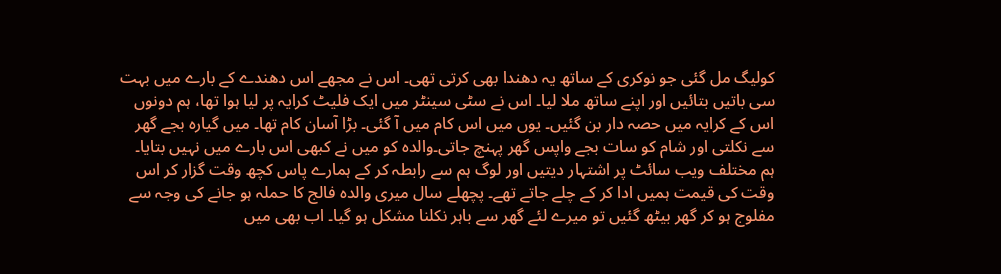کولیگ مل گئی جو نوکری کے ساتھ یہ دھندا بھی کرتی تھی۔ اس نے مجھے اس دھندے کے بارے میں بہت سی باتیں بتائیں اور اپنے ساتھ ملا لیا۔ اس نے سٹی سینٹر میں ایک فلیٹ کرایہ پر لیا ہوا تھا، ہم دونوں اس کے کرایہ میں حصہ دار بن گئیں۔ یوں میں اس کام میں آ گئی۔ بڑا آسان کام تھا۔ میں گیارہ بجے گھر سے نکلتی اور شام کو سات بجے واپس گھر پہنچ جاتی۔والدہ کو میں نے کبھی اس بارے میں نہیں بتایا۔ ہم مختلف ویب سائٹ پر اشتہار دیتیں اور لوگ ہم سے رابطہ کر کے ہمارے پاس کچھ وقت گزار کر اس وقت کی قیمت ہمیں ادا کر کے چلے جاتے تھے۔ پچھلے سال میری والدہ فالج کا حملہ ہو جانے کی وجہ سے مفلوج ہو کر گھر بیٹھ گئیں تو میرے لئے گھر سے باہر نکلنا مشکل ہو گیا۔ اب بھی میں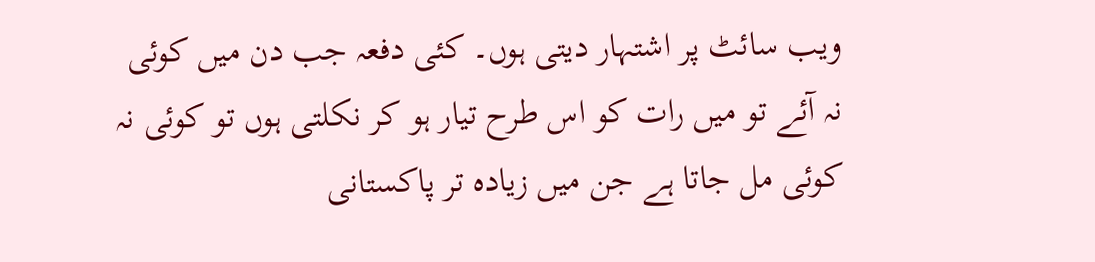ویب سائٹ پر اشتہار دیتی ہوں۔ کئی دفعہ جب دن میں کوئی نہ آئے تو میں رات کو اس طرح تیار ہو کر نکلتی ہوں تو کوئی نہ کوئی مل جاتا ہے جن میں زیادہ تر پاکستانی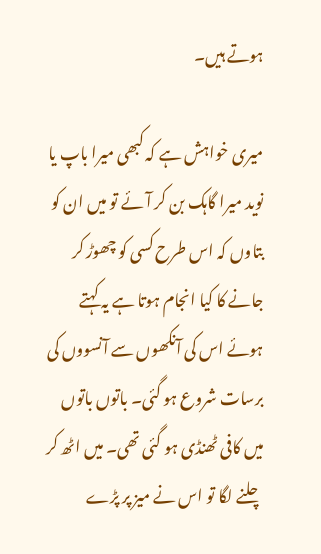ہوتے ہیں۔

میری خواہش ہے کہ کبھی میرا باپ یا نوید میرا گاہک بن کر آئے تو میں ان کو بتاوں کہ اس طرح کسی کو چھوڑ کر جانے کا کیا انجام ہوتا ہے یہ کہتے ہوئے اس کی آنکھوں سے آنسووں کی برسات شروع ہو گئی۔ باتوں باتوں میں کافی ٹھنڈی ہو گئی تھی۔ میں اٹھ کر چلنے لگا تو اس نے میز پر پڑے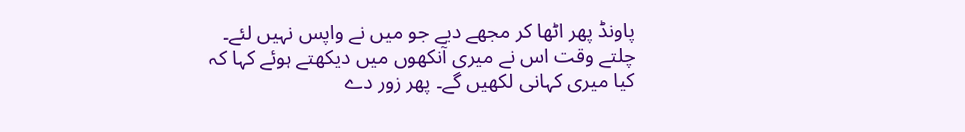پاونڈ پھر اٹھا کر مجھے دیے جو میں نے واپس نہیں لئے۔ چلتے وقت اس نے میری آنکھوں میں دیکھتے ہوئے کہا کہ کیا میری کہانی لکھیں گے۔ پھر زور دے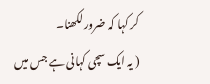کر کہا کہ ضرور لکھنا۔
( یہ ایک سچی کہانی ہے جس میں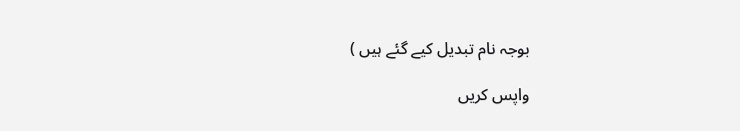بوجہ نام تبدیل کیے گئے ہیں )

واپس کریں